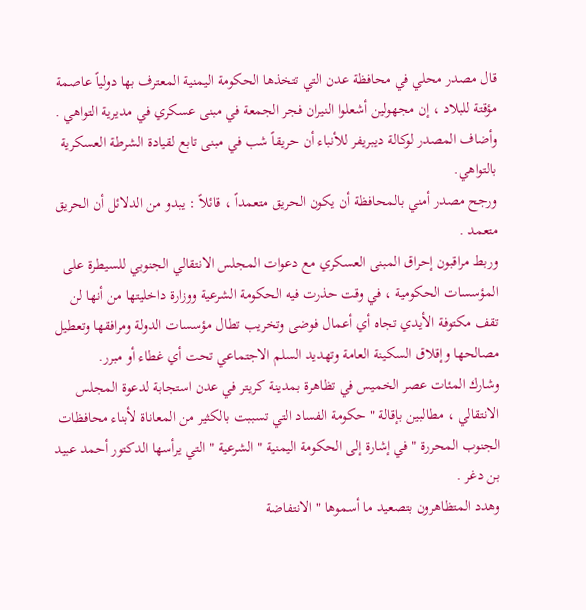قال مصدر محلي في محافظة عدن التي تتخذها الحكومة اليمنية المعترف بها دولياً عاصمة مؤقتة للبلاد ، إن مجهولين أشعلوا النيران فجر الجمعة في مبنى عسكري في مديرية التواهي .
وأضاف المصدر لوكالة ديبريفر للأنباء أن حريقاً شب في مبنى تابع لقيادة الشرطة العسكرية بالتواهي.
ورجح مصدر أمني بالمحافظة أن يكون الحريق متعمداً ، قائلاً : يبدو من الدلائل أن الحريق متعمد .
وربط مراقبون إحراق المبنى العسكري مع دعوات المجلس الانتقالي الجنوبي للسيطرة على المؤسسات الحكومية ، في وقت حذرت فيه الحكومة الشرعية ووزارة داخليتها من أنها لن تقف مكتوفة الأيدي تجاه أي أعمال فوضى وتخريب تطال مؤسسات الدولة ومرافقها وتعطيل مصالحها وإقلاق السكينة العامة وتهديد السلم الاجتماعي تحت أي غطاء أو مبرر.
وشارك المئات عصر الخميس في تظاهرة بمدينة كريتر في عدن استجابة لدعوة المجلس الانتقالي ، مطالبين بإقالة " حكومة الفساد التي تسببت بالكثير من المعاناة لأبناء محافظات الجنوب المحررة " في إشارة إلى الحكومة اليمنية " الشرعية " التي يرأسها الدكتور أحمد عبيد بن دغر .
وهدد المتظاهرون بتصعيد ما أسموها " الانتفاضة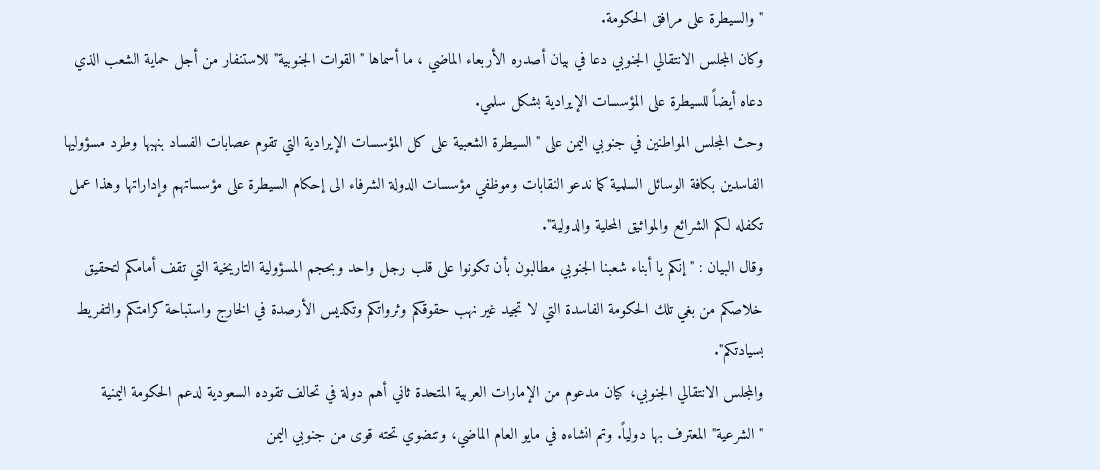" والسيطرة على مرافق الحكومة.
وكان المجلس الانتقالي الجنوبي دعا في بيان أصدره الأربعاء الماضي ، ما أسماها "القوات الجنوبية" للاستنفار من أجل حماية الشعب الذي دعاه أيضاً للسيطرة على المؤسسات الإيرادية بشكل سلمي.
وحث المجلس المواطنين في جنوبي اليمن على "السيطرة الشعبية على كل المؤسسات الإيرادية التي تقوم عصابات الفساد بنهبها وطرد مسؤوليها الفاسدين بكافة الوسائل السلمية كما ندعو النقابات وموظفي مؤسسات الدولة الشرفاء الى إحكام السيطرة على مؤسساتهم وإداراتها وهذا عمل تكفله لكم الشرائع والمواثيق المحلية والدولية".
وقال البيان : " إنكم يا أبناء شعبنا الجنوبي مطالبون بأن تكونوا على قلب رجل واحد وبحجم المسؤولية التاريخية التي تقف أمامكم لتحقيق خلاصكم من بغي تلك الحكومة الفاسدة التي لا تجيد غير نهب حقوقكم وثرواتكم وتكديس الأرصدة في الخارج واستباحة كرامتكم والتفريط بسيادتكم".
والمجلس الانتقالي الجنوبي، كيان مدعوم من الإمارات العربية المتحدة ثاني أهم دولة في تحالف تقوده السعودية لدعم الحكومة اليمنية "الشرعية" المعترف بها دولياً. وتم انشاءه في مايو العام الماضي، وتنضوي تحته قوى من جنوبي اليمن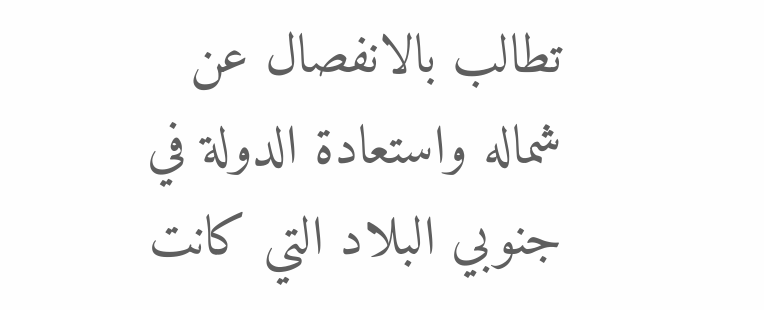تطالب بالانفصال عن شماله واستعادة الدولة في جنوبي البلاد التي كانت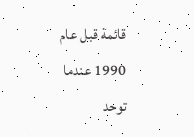قائمة قبل عام 1990 عندما توحد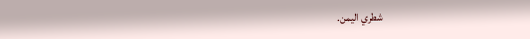شطري اليمن.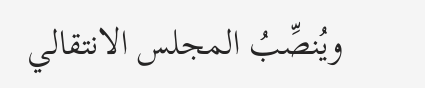ويُنصِّبُ المجلس الانتقالي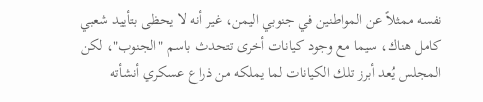نفسه ممثلاً عن المواطنين في جنوبي اليمن، غير أنه لا يحظى بتأييد شعبي كامل هناك، سيما مع وجود كيانات أخرى تتحدث باسم "الجنوب"، لكن المجلس يُعد أبرز تلك الكيانات لما يملكه من ذراع عسكري أنشأته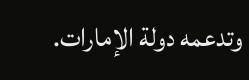وتدعمه دولة الإمارات.